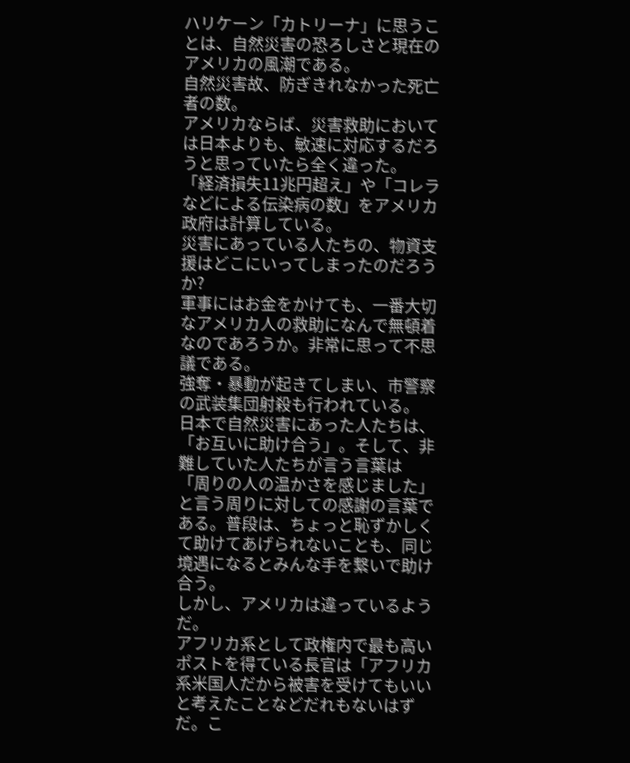ハリケーン「カトリーナ」に思うことは、自然災害の恐ろしさと現在のアメリカの風潮である。
自然災害故、防ぎきれなかった死亡者の数。
アメリカならば、災害救助においては日本よりも、敏速に対応するだろうと思っていたら全く違った。
「経済損失11兆円超え」や「コレラなどによる伝染病の数」をアメリカ政府は計算している。
災害にあっている人たちの、物資支援はどこにいってしまったのだろうか?
軍事にはお金をかけても、一番大切なアメリカ人の救助になんで無頓着なのであろうか。非常に思って不思議である。
強奪・暴動が起きてしまい、市警察の武装集団射殺も行われている。
日本で自然災害にあった人たちは、「お互いに助け合う」。そして、非難していた人たちが言う言葉は
「周りの人の温かさを感じました」と言う周りに対しての感謝の言葉である。普段は、ちょっと恥ずかしくて助けてあげられないことも、同じ境遇になるとみんな手を繋いで助け合う。
しかし、アメリカは違っているようだ。
アフリカ系として政権内で最も高いポストを得ている長官は「アフリカ系米国人だから被害を受けてもいいと考えたことなどだれもないはずだ。こ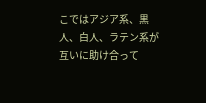こではアジア系、黒人、白人、ラテン系が互いに助け合って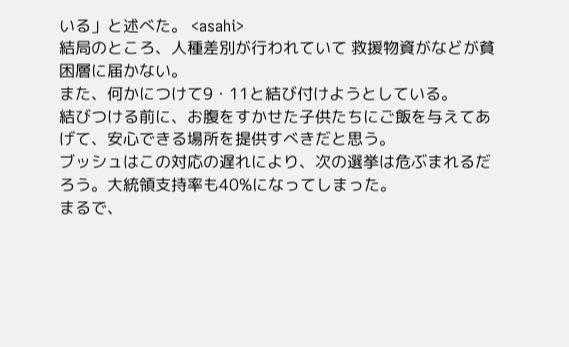いる」と述べた。 <asahi>
結局のところ、人種差別が行われていて 救援物資がなどが貧困層に届かない。
また、何かにつけて9・11と結び付けようとしている。
結びつける前に、お腹をすかせた子供たちにご飯を与えてあげて、安心できる場所を提供すべきだと思う。
ブッシュはこの対応の遅れにより、次の選挙は危ぶまれるだろう。大統領支持率も40%になってしまった。
まるで、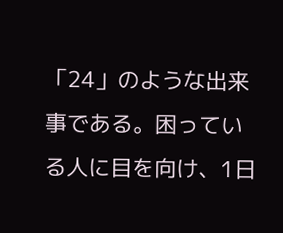「24」のような出来事である。困っている人に目を向け、1日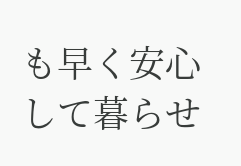も早く安心して暮らせ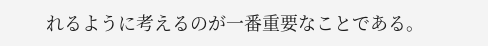れるように考えるのが一番重要なことである。